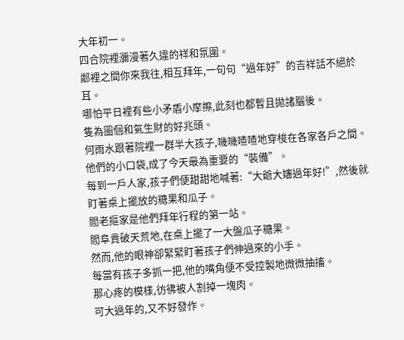大年初一。
四合院裡瀰漫著久違的祥和氛圍。
鄰裡之間你來我往,相互拜年,一句句“過年好”的吉祥話不絕於耳。
哪怕平日裡有些小矛盾小摩擦,此刻也都暫且拋諸腦後。
隻為圖個和氣生財的好兆頭。
何雨水跟著院裡一群半大孩子,嘰嘰喳喳地穿梭在各家各戶之間。
他們的小口袋,成了今天最為重要的“裝備”。
每到一戶人家,孩子們便甜甜地喊著:“大爺大嬸過年好!”,然後就盯著桌上擺放的糖果和瓜子。
閻老摳家是他們拜年行程的第一站。
閻阜貴破天荒地,在桌上擺了一大盤瓜子糖果。
然而,他的眼神卻緊緊盯著孩子們伸過來的小手。
每當有孩子多抓一把,他的嘴角便不受控製地微微抽搐。
那心疼的模樣,彷彿被人割掉一塊肉。
可大過年的,又不好發作。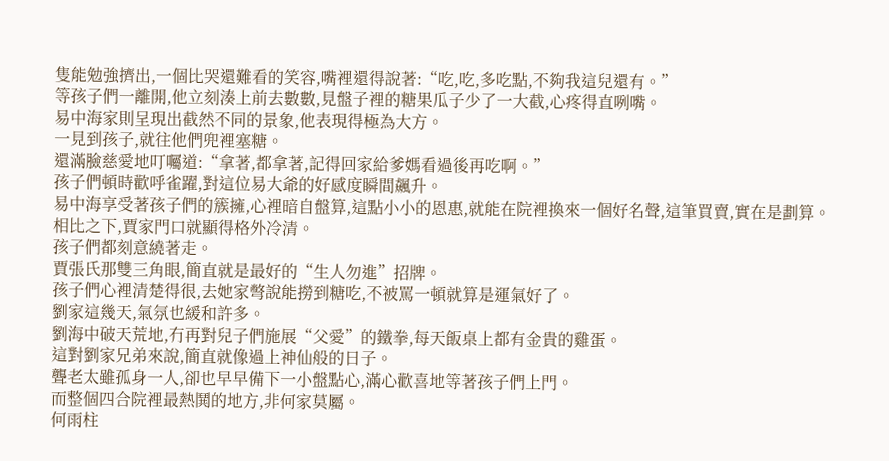隻能勉強擠出,一個比哭還難看的笑容,嘴裡還得說著:“吃,吃,多吃點,不夠我這兒還有。”
等孩子們一離開,他立刻湊上前去數數,見盤子裡的糖果瓜子少了一大截,心疼得直咧嘴。
易中海家則呈現出截然不同的景象,他表現得極為大方。
一見到孩子,就往他們兜裡塞糖。
還滿臉慈愛地叮囑道:“拿著,都拿著,記得回家給爹媽看過後再吃啊。”
孩子們頓時歡呼雀躍,對這位易大爺的好感度瞬間飆升。
易中海享受著孩子們的簇擁,心裡暗自盤算,這點小小的恩惠,就能在院裡換來一個好名聲,這筆買賣,實在是劃算。
相比之下,賈家門口就顯得格外冷清。
孩子們都刻意繞著走。
賈張氏那雙三角眼,簡直就是最好的“生人勿進”招牌。
孩子們心裡清楚得很,去她家彆說能撈到糖吃,不被罵一頓就算是運氣好了。
劉家這幾天,氣氛也緩和許多。
劉海中破天荒地,冇再對兒子們施展“父愛”的鐵拳,每天飯桌上都有金貴的雞蛋。
這對劉家兄弟來說,簡直就像過上神仙般的日子。
聾老太雖孤身一人,卻也早早備下一小盤點心,滿心歡喜地等著孩子們上門。
而整個四合院裡最熱鬨的地方,非何家莫屬。
何雨柱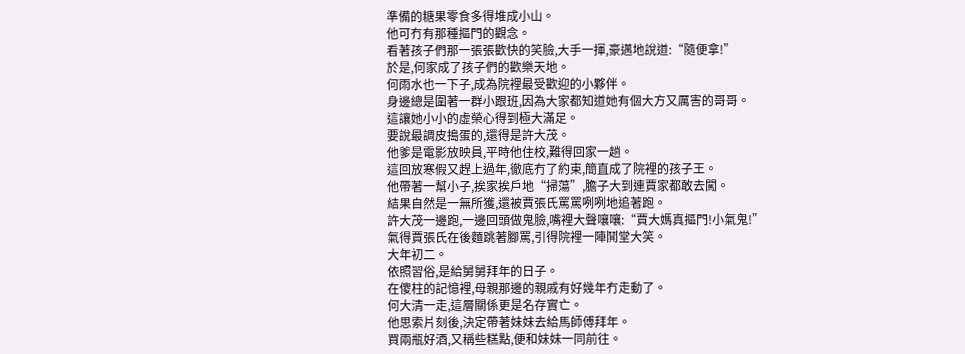準備的糖果零食多得堆成小山。
他可冇有那種摳門的觀念。
看著孩子們那一張張歡快的笑臉,大手一揮,豪邁地說道:“隨便拿!”
於是,何家成了孩子們的歡樂天地。
何雨水也一下子,成為院裡最受歡迎的小夥伴。
身邊總是圍著一群小跟班,因為大家都知道她有個大方又厲害的哥哥。
這讓她小小的虛榮心得到極大滿足。
要說最調皮搗蛋的,還得是許大茂。
他爹是電影放映員,平時他住校,難得回家一趟。
這回放寒假又趕上過年,徹底冇了約束,簡直成了院裡的孩子王。
他帶著一幫小子,挨家挨戶地“掃蕩”,膽子大到連賈家都敢去闖。
結果自然是一無所獲,還被賈張氏罵罵咧咧地追著跑。
許大茂一邊跑,一邊回頭做鬼臉,嘴裡大聲嚷嚷:“賈大媽真摳門!小氣鬼!”
氣得賈張氏在後麵跳著腳罵,引得院裡一陣鬨堂大笑。
大年初二。
依照習俗,是給舅舅拜年的日子。
在傻柱的記憶裡,母親那邊的親戚有好幾年冇走動了。
何大清一走,這層關係更是名存實亡。
他思索片刻後,決定帶著妹妹去給馬師傅拜年。
買兩瓶好酒,又稱些糕點,便和妹妹一同前往。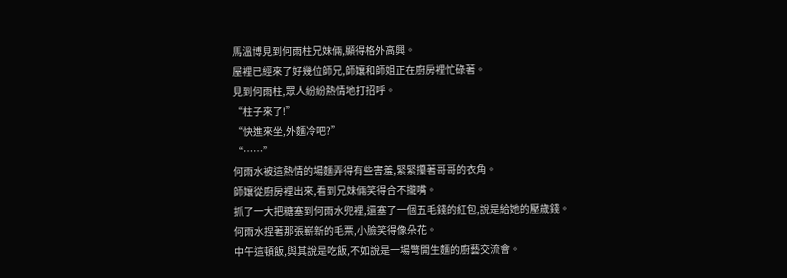馬溫博見到何雨柱兄妹倆,顯得格外高興。
屋裡已經來了好幾位師兄,師孃和師姐正在廚房裡忙碌著。
見到何雨柱,眾人紛紛熱情地打招呼。
“柱子來了!”
“快進來坐,外麵冷吧?”
“……”
何雨水被這熱情的場麵弄得有些害羞,緊緊攥著哥哥的衣角。
師孃從廚房裡出來,看到兄妹倆笑得合不攏嘴。
抓了一大把糖塞到何雨水兜裡,還塞了一個五毛錢的紅包,說是給她的壓歲錢。
何雨水捏著那張嶄新的毛票,小臉笑得像朵花。
中午這頓飯,與其說是吃飯,不如說是一場彆開生麵的廚藝交流會。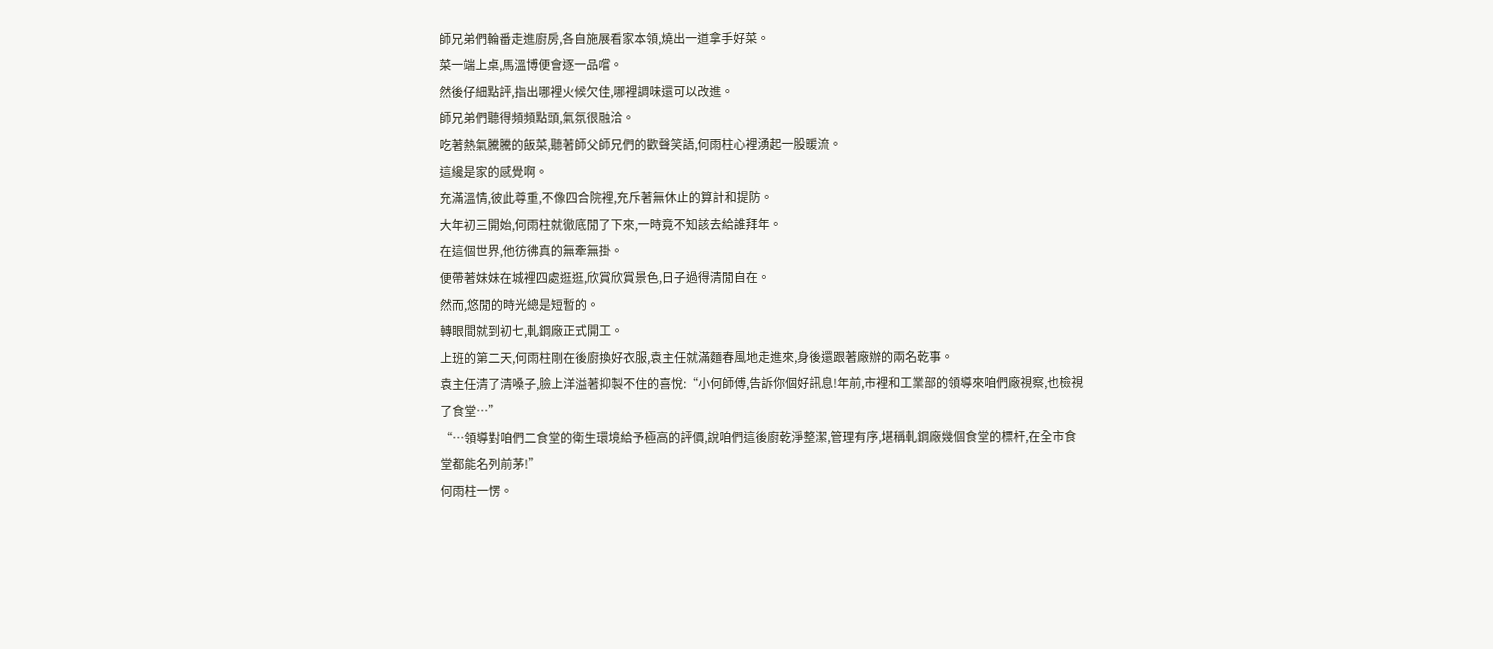師兄弟們輪番走進廚房,各自施展看家本領,燒出一道拿手好菜。
菜一端上桌,馬溫博便會逐一品嚐。
然後仔細點評,指出哪裡火候欠佳,哪裡調味還可以改進。
師兄弟們聽得頻頻點頭,氣氛很融洽。
吃著熱氣騰騰的飯菜,聽著師父師兄們的歡聲笑語,何雨柱心裡湧起一股暖流。
這纔是家的感覺啊。
充滿溫情,彼此尊重,不像四合院裡,充斥著無休止的算計和提防。
大年初三開始,何雨柱就徹底閒了下來,一時竟不知該去給誰拜年。
在這個世界,他彷彿真的無牽無掛。
便帶著妹妹在城裡四處逛逛,欣賞欣賞景色,日子過得清閒自在。
然而,悠閒的時光總是短暫的。
轉眼間就到初七,軋鋼廠正式開工。
上班的第二天,何雨柱剛在後廚換好衣服,袁主任就滿麵春風地走進來,身後還跟著廠辦的兩名乾事。
袁主任清了清嗓子,臉上洋溢著抑製不住的喜悅:“小何師傅,告訴你個好訊息!年前,市裡和工業部的領導來咱們廠視察,也檢視了食堂…”
“…領導對咱們二食堂的衛生環境給予極高的評價,說咱們這後廚乾淨整潔,管理有序,堪稱軋鋼廠幾個食堂的標杆,在全市食堂都能名列前茅!”
何雨柱一愣。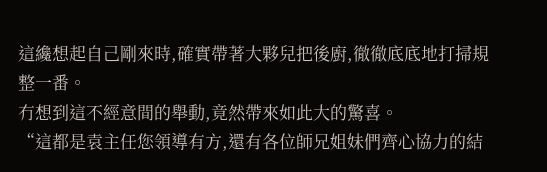這纔想起自己剛來時,確實帶著大夥兒把後廚,徹徹底底地打掃規整一番。
冇想到這不經意間的舉動,竟然帶來如此大的驚喜。
“這都是袁主任您領導有方,還有各位師兄姐妹們齊心協力的結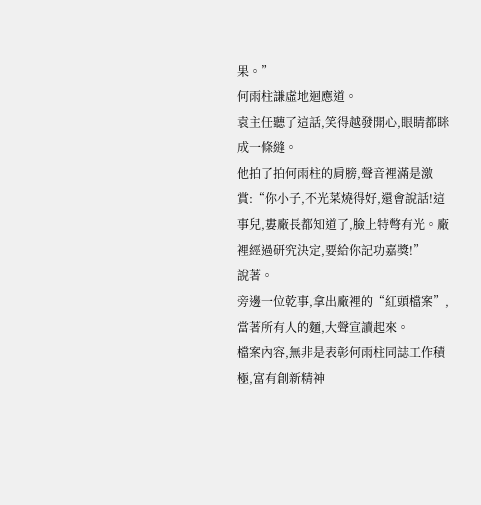果。”
何雨柱謙虛地迴應道。
袁主任聽了這話,笑得越發開心,眼睛都眯成一條縫。
他拍了拍何雨柱的肩膀,聲音裡滿是激賞:“你小子,不光菜燒得好,還會說話!這事兒,婁廠長都知道了,臉上特彆有光。廠裡經過研究決定,要給你記功嘉獎!”
說著。
旁邊一位乾事,拿出廠裡的“紅頭檔案”,當著所有人的麵,大聲宣讀起來。
檔案內容,無非是表彰何雨柱同誌工作積極,富有創新精神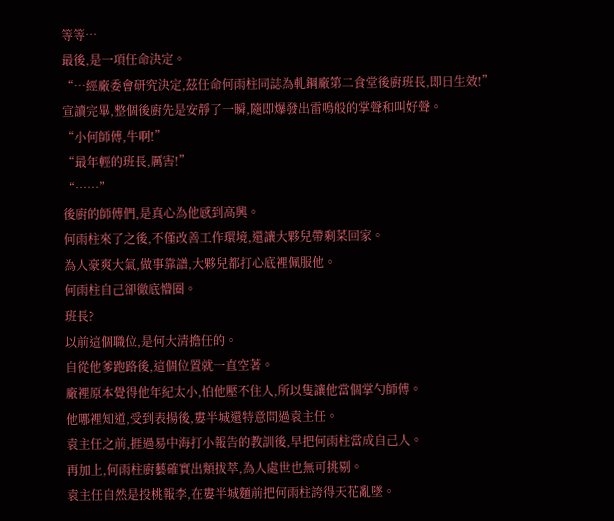等等…
最後,是一項任命決定。
“…經廠委會研究決定,茲任命何雨柱同誌為軋鋼廠第二食堂後廚班長,即日生效!”
宣讀完畢,整個後廚先是安靜了一瞬,隨即爆發出雷鳴般的掌聲和叫好聲。
“小何師傅,牛啊!”
“最年輕的班長,厲害!”
“……”
後廚的師傅們,是真心為他感到高興。
何雨柱來了之後,不僅改善工作環境,還讓大夥兒帶剩菜回家。
為人豪爽大氣,做事靠譜,大夥兒都打心底裡佩服他。
何雨柱自己卻徹底懵圈。
班長?
以前這個職位,是何大清擔任的。
自從他爹跑路後,這個位置就一直空著。
廠裡原本覺得他年紀太小,怕他壓不住人,所以隻讓他當個掌勺師傅。
他哪裡知道,受到表揚後,婁半城還特意問過袁主任。
袁主任之前,捱過易中海打小報告的教訓後,早把何雨柱當成自己人。
再加上,何雨柱廚藝確實出類拔萃,為人處世也無可挑剔。
袁主任自然是投桃報李,在婁半城麵前把何雨柱誇得天花亂墜。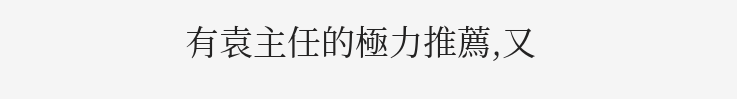有袁主任的極力推薦,又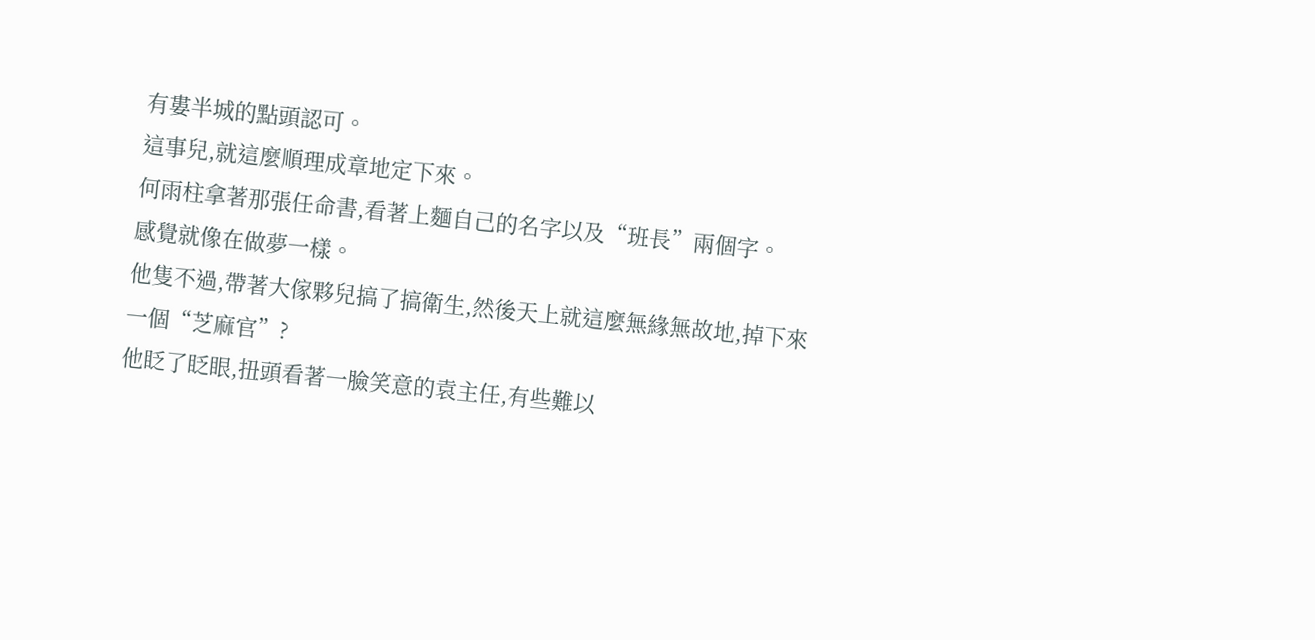有婁半城的點頭認可。
這事兒,就這麼順理成章地定下來。
何雨柱拿著那張任命書,看著上麵自己的名字以及“班長”兩個字。
感覺就像在做夢一樣。
他隻不過,帶著大傢夥兒搞了搞衛生,然後天上就這麼無緣無故地,掉下來一個“芝麻官”?
他眨了眨眼,扭頭看著一臉笑意的袁主任,有些難以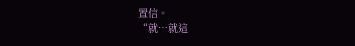置信。
“就…就這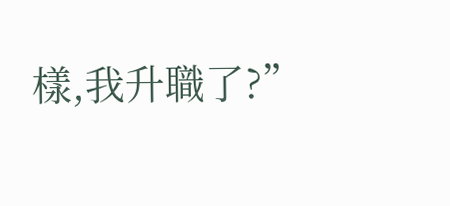樣,我升職了?”